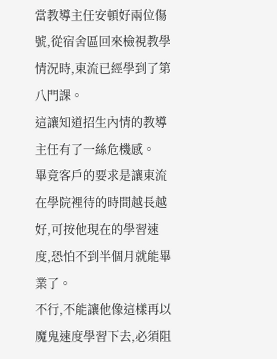當教導主任安頓好兩位傷號,從宿舍區回來檢視教學情況時,東流已經學到了第八門課。
這讓知道招生內情的教導主任有了一絲危機感。
畢竟客戶的要求是讓東流在學院裡待的時間越長越好,可按他現在的學習速度,恐怕不到半個月就能畢業了。
不行,不能讓他像這樣再以魔鬼速度學習下去,必須阻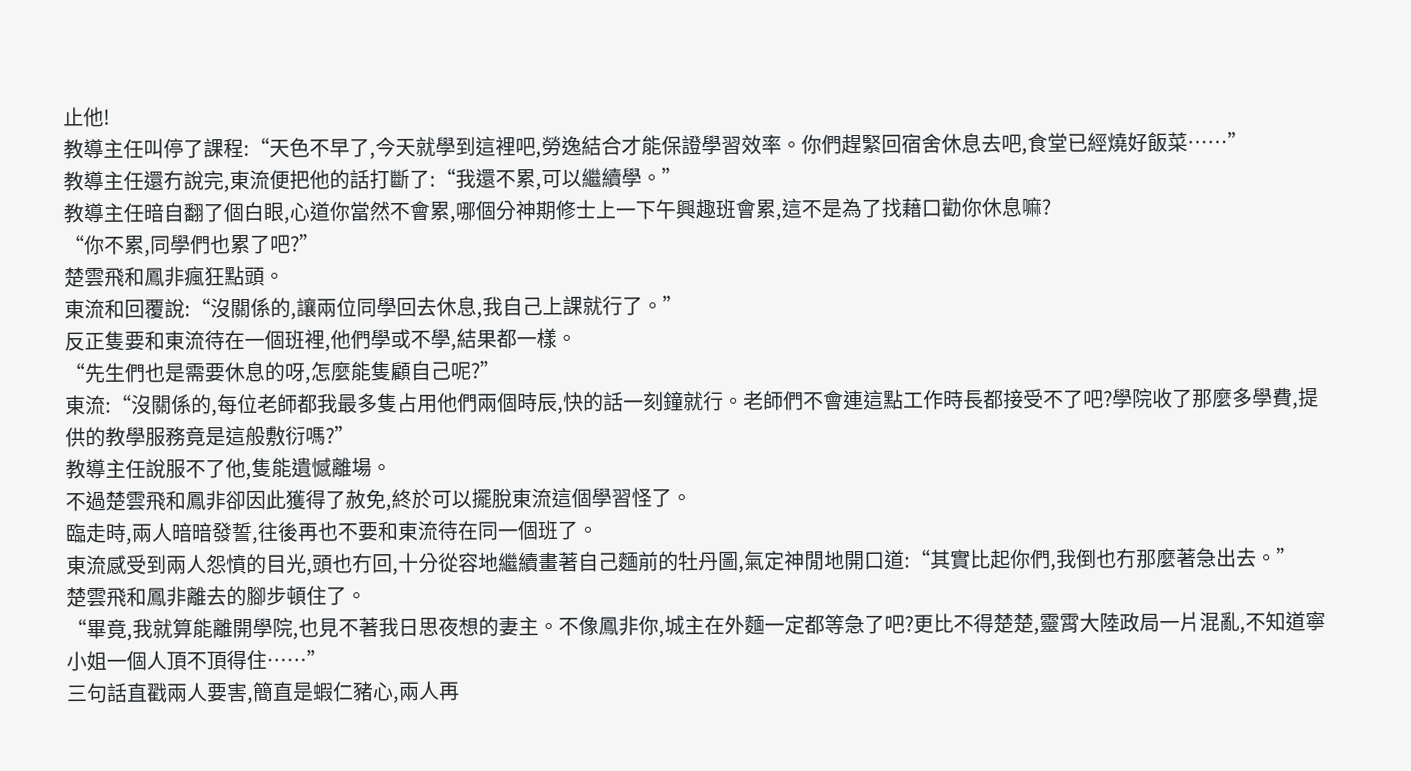止他!
教導主任叫停了課程:“天色不早了,今天就學到這裡吧,勞逸結合才能保證學習效率。你們趕緊回宿舍休息去吧,食堂已經燒好飯菜……”
教導主任還冇說完,東流便把他的話打斷了:“我還不累,可以繼續學。”
教導主任暗自翻了個白眼,心道你當然不會累,哪個分神期修士上一下午興趣班會累,這不是為了找藉口勸你休息嘛?
“你不累,同學們也累了吧?”
楚雲飛和鳳非瘋狂點頭。
東流和回覆說:“沒關係的,讓兩位同學回去休息,我自己上課就行了。”
反正隻要和東流待在一個班裡,他們學或不學,結果都一樣。
“先生們也是需要休息的呀,怎麼能隻顧自己呢?”
東流:“沒關係的,每位老師都我最多隻占用他們兩個時辰,快的話一刻鐘就行。老師們不會連這點工作時長都接受不了吧?學院收了那麼多學費,提供的教學服務竟是這般敷衍嗎?”
教導主任說服不了他,隻能遺憾離場。
不過楚雲飛和鳳非卻因此獲得了赦免,終於可以擺脫東流這個學習怪了。
臨走時,兩人暗暗發誓,往後再也不要和東流待在同一個班了。
東流感受到兩人怨憤的目光,頭也冇回,十分從容地繼續畫著自己麵前的牡丹圖,氣定神閒地開口道:“其實比起你們,我倒也冇那麼著急出去。”
楚雲飛和鳳非離去的腳步頓住了。
“畢竟,我就算能離開學院,也見不著我日思夜想的妻主。不像鳳非你,城主在外麵一定都等急了吧?更比不得楚楚,靈霄大陸政局一片混亂,不知道寧小姐一個人頂不頂得住……”
三句話直戳兩人要害,簡直是蝦仁豬心,兩人再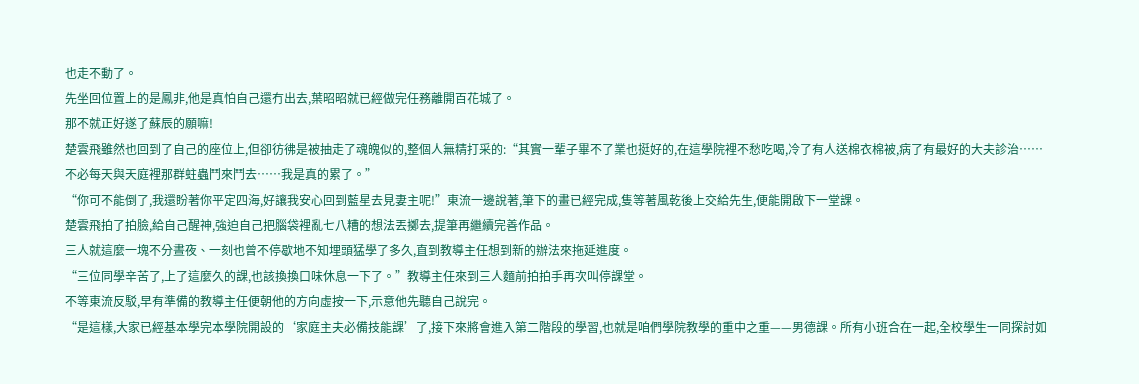也走不動了。
先坐回位置上的是鳳非,他是真怕自己還冇出去,葉昭昭就已經做完任務離開百花城了。
那不就正好遂了蘇辰的願嘛!
楚雲飛雖然也回到了自己的座位上,但卻彷彿是被抽走了魂魄似的,整個人無精打采的:“其實一輩子畢不了業也挺好的,在這學院裡不愁吃喝,冷了有人送棉衣棉被,病了有最好的大夫診治……不必每天與天庭裡那群蛀蟲鬥來鬥去……我是真的累了。”
“你可不能倒了,我還盼著你平定四海,好讓我安心回到藍星去見妻主呢!”東流一邊說著,筆下的畫已經完成,隻等著風乾後上交給先生,便能開啟下一堂課。
楚雲飛拍了拍臉,給自己醒神,強迫自己把腦袋裡亂七八糟的想法丟擲去,提筆再繼續完善作品。
三人就這麼一塊不分晝夜、一刻也曾不停歇地不知埋頭猛學了多久,直到教導主任想到新的辦法來拖延進度。
“三位同學辛苦了,上了這麼久的課,也該換換口味休息一下了。”教導主任來到三人麵前拍拍手再次叫停課堂。
不等東流反駁,早有準備的教導主任便朝他的方向虛按一下,示意他先聽自己說完。
“是這樣,大家已經基本學完本學院開設的‘家庭主夫必備技能課’了,接下來將會進入第二階段的學習,也就是咱們學院教學的重中之重——男德課。所有小班合在一起,全校學生一同探討如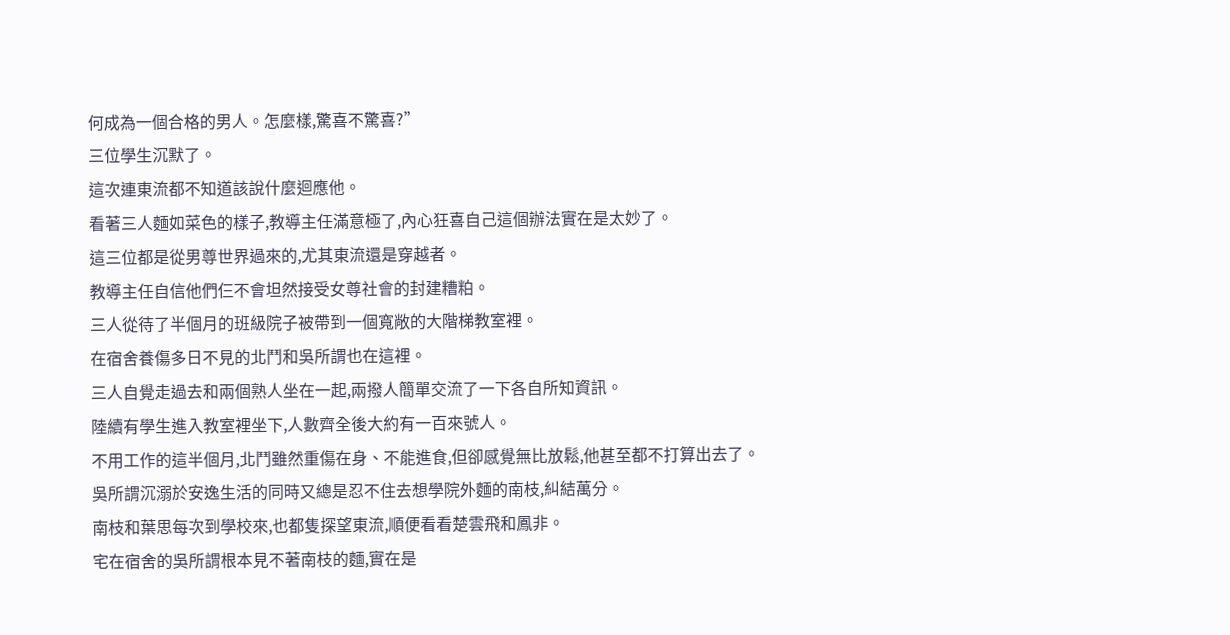何成為一個合格的男人。怎麼樣,驚喜不驚喜?”
三位學生沉默了。
這次連東流都不知道該說什麼迴應他。
看著三人麵如菜色的樣子,教導主任滿意極了,內心狂喜自己這個辦法實在是太妙了。
這三位都是從男尊世界過來的,尤其東流還是穿越者。
教導主任自信他們仨不會坦然接受女尊社會的封建糟粕。
三人從待了半個月的班級院子被帶到一個寬敞的大階梯教室裡。
在宿舍養傷多日不見的北鬥和吳所謂也在這裡。
三人自覺走過去和兩個熟人坐在一起,兩撥人簡單交流了一下各自所知資訊。
陸續有學生進入教室裡坐下,人數齊全後大約有一百來號人。
不用工作的這半個月,北鬥雖然重傷在身、不能進食,但卻感覺無比放鬆,他甚至都不打算出去了。
吳所謂沉溺於安逸生活的同時又總是忍不住去想學院外麵的南枝,糾結萬分。
南枝和葉思每次到學校來,也都隻探望東流,順便看看楚雲飛和鳳非。
宅在宿舍的吳所謂根本見不著南枝的麵,實在是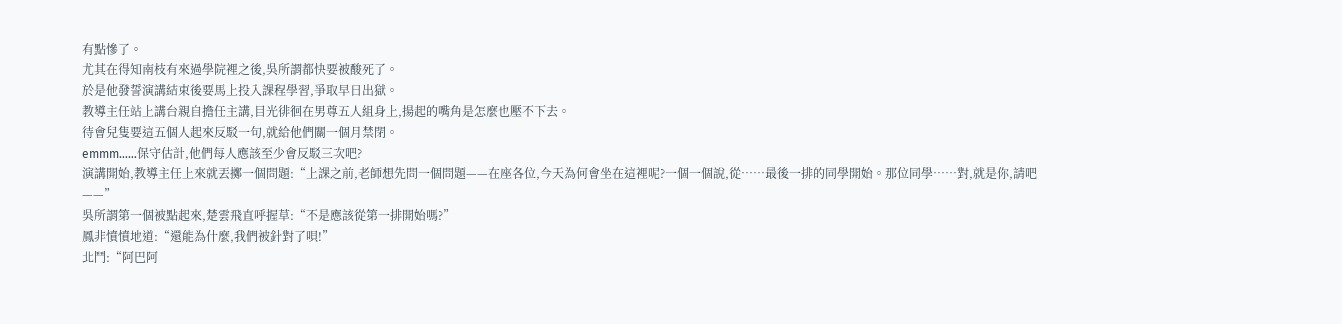有點慘了。
尤其在得知南枝有來過學院裡之後,吳所謂都快要被酸死了。
於是他發誓演講結束後要馬上投入課程學習,爭取早日出獄。
教導主任站上講台親自擔任主講,目光徘徊在男尊五人組身上,揚起的嘴角是怎麼也壓不下去。
待會兒隻要這五個人起來反駁一句,就給他們關一個月禁閉。
emmm……保守估計,他們每人應該至少會反駁三次吧?
演講開始,教導主任上來就丟擲一個問題:“上課之前,老師想先問一個問題——在座各位,今天為何會坐在這裡呢?一個一個說,從……最後一排的同學開始。那位同學……對,就是你,請吧——”
吳所謂第一個被點起來,楚雲飛直呼握草:“不是應該從第一排開始嗎?”
鳳非憤憤地道:“還能為什麼,我們被針對了唄!”
北鬥:“阿巴阿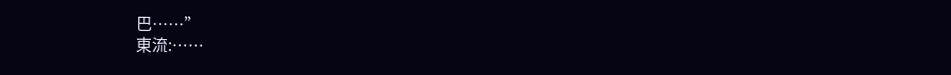巴……”
東流:……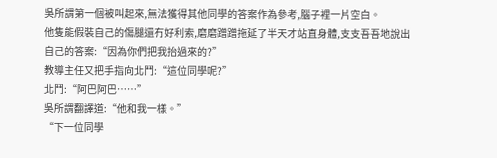吳所謂第一個被叫起來,無法獲得其他同學的答案作為參考,腦子裡一片空白。
他隻能假裝自己的傷腿還冇好利索,磨磨蹭蹭拖延了半天才站直身體,支支吾吾地說出自己的答案:“因為你們把我抬過來的?”
教導主任又把手指向北鬥:“這位同學呢?”
北鬥:“阿巴阿巴……”
吳所謂翻譯道:“他和我一樣。”
“下一位同學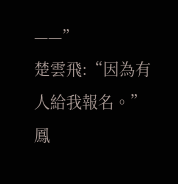——”
楚雲飛:“因為有人給我報名。”
鳳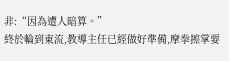非:“因為遭人暗算。”
終於輪到東流,教導主任已經做好準備,摩拳擦掌要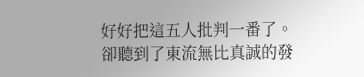好好把這五人批判一番了。
卻聽到了東流無比真誠的發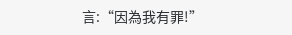言:“因為我有罪!”